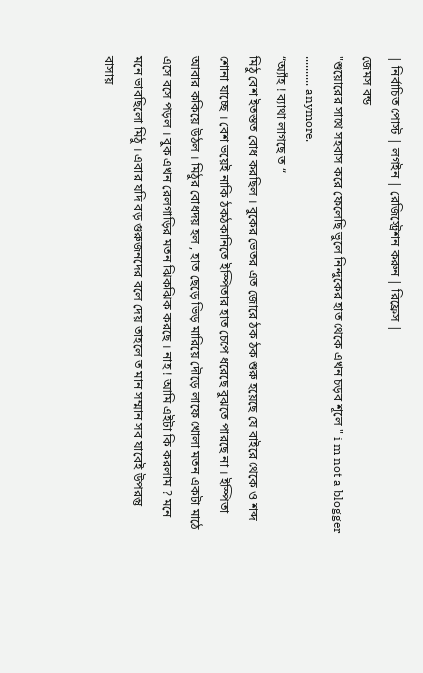| নির্বাচিত পোস্ট | লগইন | রেজিস্ট্রেশন করুন | রিফ্রেস |
জেমস বন্ড
"শুয়োরের সাথে সহবাস করে ফেলেছি ভুলে নিন্দুকের হাত থেকে এখন চড়ব শূলে " i m not a blogger .......... anymore.
“অ্যাঁহ ! ব্যাথা লাগছে ত “
মিঠু বেশ ইতস্তত বোধ করছিল । বুকের ভেতর এত জোরে ঠক ঠক শুরু হয়েছে যে বাইরে থেকে ও শব্দ শোনা যাচ্ছে । বেশ ভয়েই নাকি ঠকঠকানিতে ইস্পিতার হাত চেপে ধরেছে বুঝতে পারছে না । ইস্পিতা আবার ককিয়ে উঠল । মিঠুর বোধদয় হল , হাত ছেড়ে ভিড় মারিয়ে দৌড়ে লাফে খোলা মতন একটা মাঠে এসে বসে পড়ল । বুক এখন রেলগাড়ির মতন ঝিকঝিক করছে । নাহ ! আমি এইটা কি করলাম ? মনে মনে ভাবছিলো মিঠু । এবার যদি বড় গুরুজনদের বলে দেয় তাহলে ত মান সম্মান সব যাবেই উপরন্তু বাসায়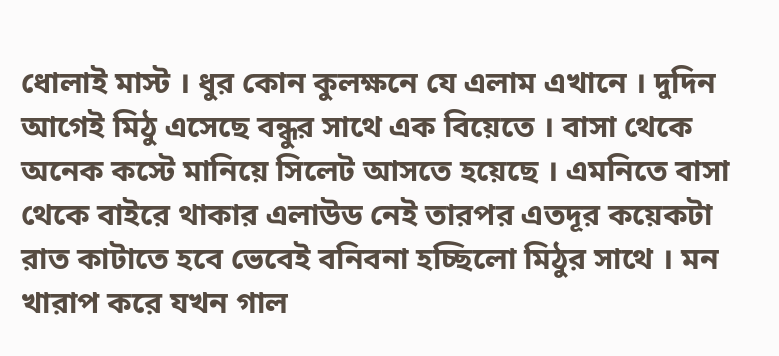ধোলাই মাস্ট । ধুর কোন কুলক্ষনে যে এলাম এখানে । দুদিন আগেই মিঠু এসেছে বন্ধুর সাথে এক বিয়েতে । বাসা থেকে অনেক কস্টে মানিয়ে সিলেট আসতে হয়েছে । এমনিতে বাসা থেকে বাইরে থাকার এলাউড নেই তারপর এতদূর কয়েকটা রাত কাটাতে হবে ভেবেই বনিবনা হচ্ছিলো মিঠুর সাথে । মন খারাপ করে যখন গাল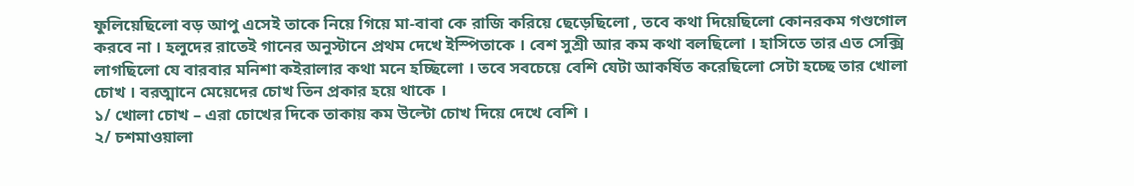ফুলিয়েছিলো বড় আপু এসেই তাকে নিয়ে গিয়ে মা-বাবা কে রাজি করিয়ে ছেড়েছিলো , তবে কথা দিয়েছিলো কোনরকম গণ্ডগোল করবে না । হলুদের রাতেই গানের অনুস্টানে প্রথম দেখে ইস্পিতাকে । বেশ সুশ্রী আর কম কথা বলছিলো । হাসিতে তার এত সেক্সি লাগছিলো যে বারবার মনিশা কইরালার কথা মনে হচ্ছিলো । তবে সবচেয়ে বেশি যেটা আকর্ষিত করেছিলো সেটা হচ্ছে তার খোলা চোখ । বরত্মানে মেয়েদের চোখ তিন প্রকার হয়ে থাকে ।
১/ খোলা চোখ – এরা চোখের দিকে তাকায় কম উল্টো চোখ দিয়ে দেখে বেশি ।
২/ চশমাওয়ালা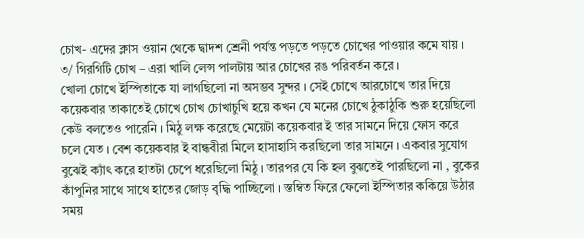চোখ- এদের ক্লাস ওয়ান থেকে দ্বাদশ শ্রেনী পর্যন্ত পড়তে পড়তে চোখের পাওয়ার কমে যায় ।
৩/ গিরগিটি চোখ – এরা খালি লেন্স পালটায় আর চোখের রঙ পরিবর্তন করে ।
খোলা চোখে ইস্পিতাকে যা লাগছিলো না অসম্ভব সুন্দর । সেই চোখে আরচোখে তার দিয়ে কয়েকবার তাকাতেই চোখে চোখ চোখাচুখি হয়ে কখন যে মনের চোখে ঠুকাঠুকি শুরু হয়েছিলো কেউ বলতেও পারেনি । মিঠু লক্ষ করেছে মেয়েটা কয়েকবার ই তার সামনে দিয়ে ফোস করে চলে যেত । বেশ কয়েকবার ই বান্ধবীরা মিলে হাসাহাসি করছিলো তার সামনে । একবার সুযোগ বুঝেই ক্যাঁৎ করে হাতটা চেপে ধরেছিলো মিঠু । তারপর যে কি হল বুঝতেই পারছিলো না , বুকের কাঁপুনির সাথে সাথে হাতের জোড় বৃদ্ধি পাচ্ছিলো । স্তম্বিত ফিরে ফেলো ইস্পিতার ককিয়ে উঠার সময়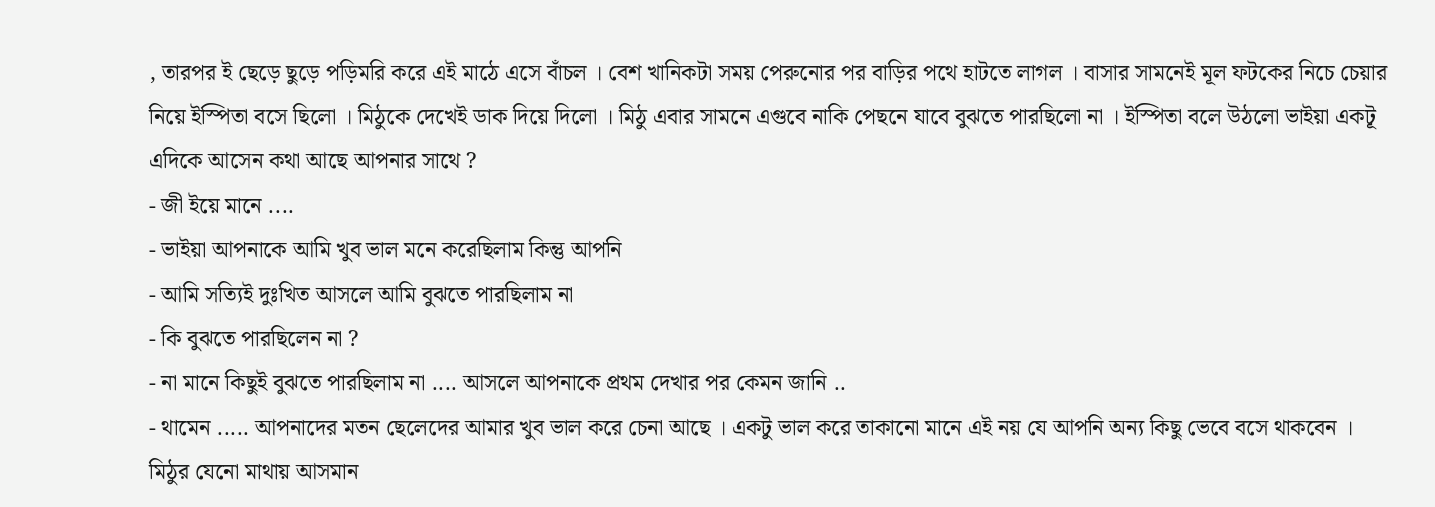, তারপর ই ছেড়ে ছুড়ে পড়িমরি করে এই মাঠে এসে বাঁচল । বেশ খানিকটা সময় পেরুনোর পর বাড়ির পথে হাটতে লাগল । বাসার সামনেই মূল ফটকের নিচে চেয়ার নিয়ে ইস্পিতা বসে ছিলো । মিঠুকে দেখেই ডাক দিয়ে দিলো । মিঠু এবার সামনে এগুবে নাকি পেছনে যাবে বুঝতে পারছিলো না । ইস্পিতা বলে উঠলো ভাইয়া একটূ এদিকে আসেন কথা আছে আপনার সাথে ?
- জী ইয়ে মানে ....
- ভাইয়া আপনাকে আমি খুব ভাল মনে করেছিলাম কিন্তু আপনি
- আমি সত্যিই দুঃখিত আসলে আমি বুঝতে পারছিলাম না
- কি বুঝতে পারছিলেন না ?
- না মানে কিছুই বুঝতে পারছিলাম না .... আসলে আপনাকে প্রথম দেখার পর কেমন জানি ..
- থামেন ..... আপনাদের মতন ছেলেদের আমার খুব ভাল করে চেনা আছে । একটু ভাল করে তাকানো মানে এই নয় যে আপনি অন্য কিছু ভেবে বসে থাকবেন ।
মিঠুর যেনো মাথায় আসমান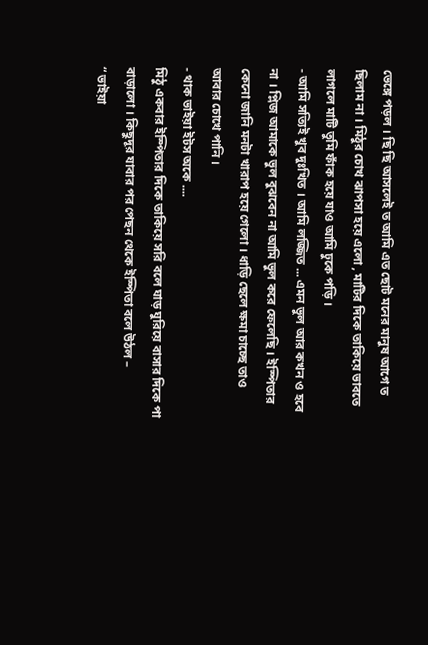ভেঙ্গে পড়ল । ছি ছি আসলেই ত আমি এত ছোট মনের মানুষ আগে ত ছিলাম না । মিঠুর চোখ ঝাপসা হয়ে এলো , মাটির দিকে তাকিয়ে ভাবতে লাগলে মাটি তুমি ফাঁক হয়ে যাও আমি ঢুকে পড়ি ।
- আমি সত্যিই খুব দুঃখিত । আমি লজ্জিত ... এমন ভুল আর কখন ও হবে না । প্লিজ আমাকে ভুল বুঝবেন না আমি ভুল করে ফেলেছি । ইস্পিতার কেনো জানি মনটা খারাপ হয়ে গেলো । ধাড়ি ছেলে ক্ষমা চাচ্ছে তাও আবার চোখে পানি ।
- থাক ভাইয়া ইটস অকে ....
মিঠু একবার ইস্পিতার দিকে তাকিয়ে সরি বলে ঘাড় ঘুরিয়ে বাসার দিকে পা বাড়ালো । কিছুদূর যাবার পর পেছন থেকে ইস্পিতা বলে উঠল –
“ ভাইয়া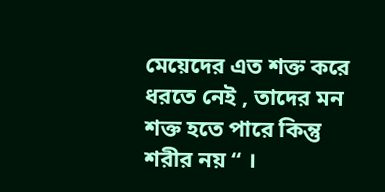মেয়েদের এত শক্ত করে ধরতে নেই , তাদের মন শক্ত হতে পারে কিন্তু শরীর নয় “ ।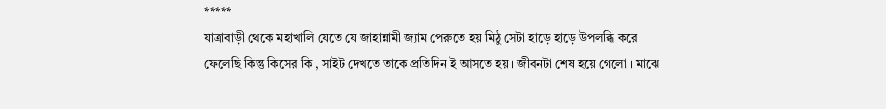*****
যাত্রাবাড়ী থেকে মহাখালি যেতে যে জাহান্নামী জ্যাম পেরুতে হয় মিঠু সেটা হাড়ে হাড়ে উপলব্ধি করে ফেলেছি কিন্তু কিসের কি , সাইট দেখতে তাকে প্রতিদিন ই আসতে হয় । জীবনটা শেষ হয়ে গেলো । মাঝে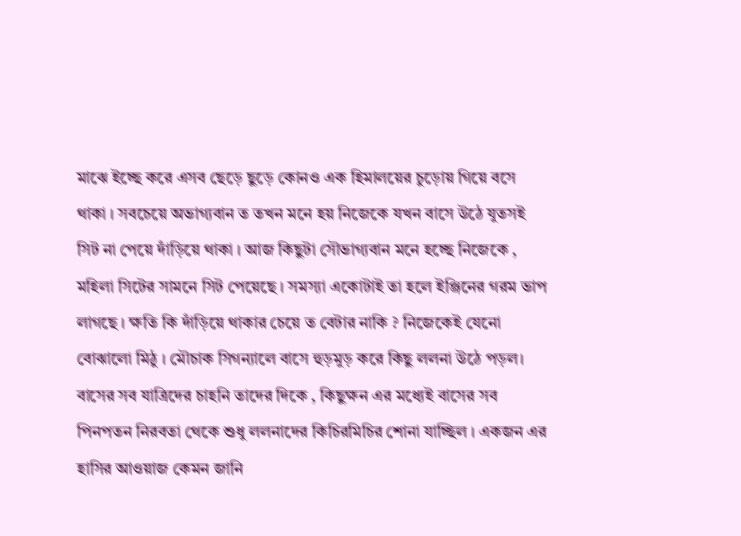মাঝে ইচ্ছে করে এসব ছেড়ে ছুড়ে কোনও এক হিমালয়ের চুড়োয় গিয়ে বসে থাকা । সবচেয়ে অভাগ্যবান ত তখন মনে হয় নিজেকে যখন বাসে উঠে যুতসই সিট না পেয়ে দাঁড়িয়ে থাকা । আজ কিছুটা সৌভাগ্যবান মনে হচ্ছে নিজেকে , মহিলা সিটের সামনে সিট পেয়েছে । সমস্যা একোটাই তা হলে ইঞ্জিনের গরম ভাপ লাগছে । ক্ষতি কি দাঁড়িয়ে থাকার চেয়ে ত বেটার নাকি ? নিজেকেই যেনো বোঝালো মিঠু । মৌচাক সিগন্যালে বাসে হুড়মুড় করে কিছু ললনা উঠে পড়ল। বাসের সব যাত্রিদের চাহনি তাদের দিকে , কিছুক্ষন এর মধ্যেই বাসের সব পিনপতন নিরবতা থেকে শুধু ললনাদের কিচিরমিচির শোনা যাচ্ছিল । একজন এর হাসির আওয়াজ কেমন জানি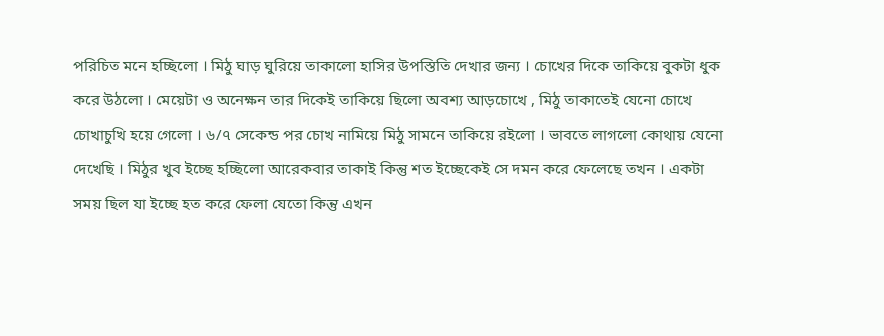পরিচিত মনে হচ্ছিলো । মিঠু ঘাড় ঘুরিয়ে তাকালো হাসির উপস্তিতি দেখার জন্য । চোখের দিকে তাকিয়ে বুকটা ধুক করে উঠলো । মেয়েটা ও অনেক্ষন তার দিকেই তাকিয়ে ছিলো অবশ্য আড়চোখে , মিঠু তাকাতেই যেনো চোখে চোখাচুখি হয়ে গেলো । ৬/৭ সেকেন্ড পর চোখ নামিয়ে মিঠু সামনে তাকিয়ে রইলো । ভাবতে লাগলো কোথায় যেনো দেখেছি । মিঠুর খুব ইচ্ছে হচ্ছিলো আরেকবার তাকাই কিন্তু শত ইচ্ছেকেই সে দমন করে ফেলেছে তখন । একটা সময় ছিল যা ইচ্ছে হত করে ফেলা যেতো কিন্তু এখন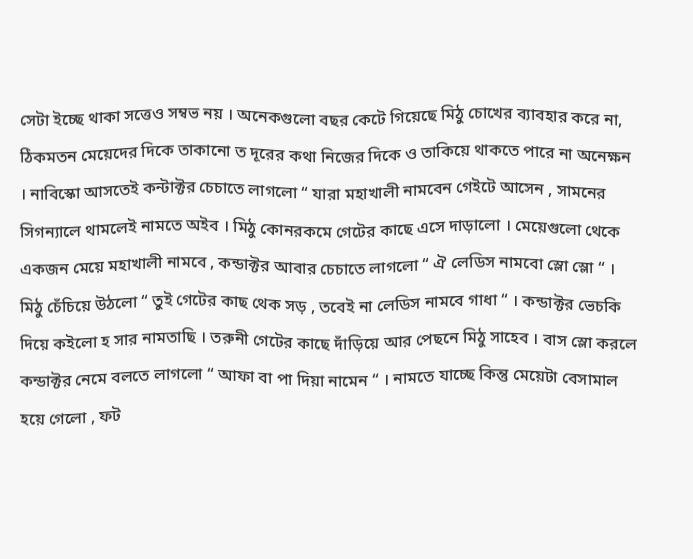সেটা ইচ্ছে থাকা সত্তেও সম্বভ নয় । অনেকগুলো বছর কেটে গিয়েছে মিঠু চোখের ব্যাবহার করে না, ঠিকমতন মেয়েদের দিকে তাকানো ত দূরের কথা নিজের দিকে ও তাকিয়ে থাকতে পারে না অনেক্ষন । নাবিস্কো আসতেই কন্টাক্টর চেচাতে লাগলো “ যারা মহাখালী নামবেন গেইটে আসেন , সামনের সিগন্যালে থামলেই নামতে অইব । মিঠু কোনরকমে গেটের কাছে এসে দাড়ালো । মেয়েগুলো থেকে একজন মেয়ে মহাখালী নামবে , কন্ডাক্টর আবার চেচাতে লাগলো “ ঐ লেডিস নামবো স্লো স্লো “ । মিঠু চেঁচিয়ে উঠলো “ তুই গেটের কাছ থেক সড় , তবেই না লেডিস নামবে গাধা “ । কন্ডাক্টর ভেচকি দিয়ে কইলো হ সার নামতাছি । তরুনী গেটের কাছে দাঁড়িয়ে আর পেছনে মিঠু সাহেব । বাস স্লো করলে কন্ডাক্টর নেমে বলতে লাগলো “ আফা বা পা দিয়া নামেন “ । নামতে যাচ্ছে কিন্তু মেয়েটা বেসামাল হয়ে গেলো , ফট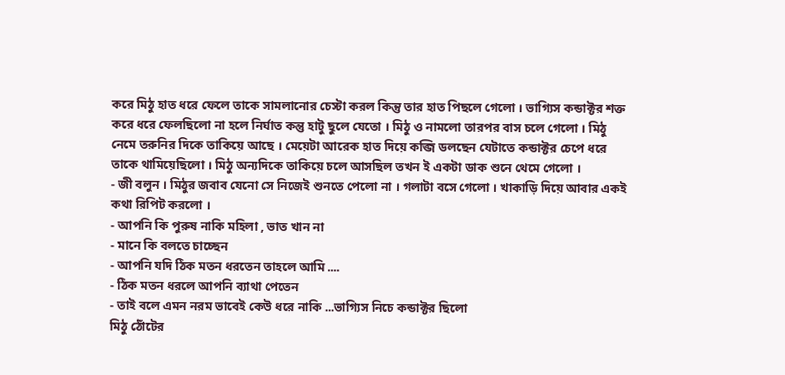করে মিঠু হাত ধরে ফেলে তাকে সামলানোর চেস্টা করল কিন্তু তার হাত পিছলে গেলো । ভাগ্যিস কন্ডাক্টর শক্ত করে ধরে ফেলছিলো না হলে নির্ঘাত কন্তু হাটু ছুলে যেতো । মিঠু ও নামলো তারপর বাস চলে গেলো । মিঠু নেমে তরুনির দিকে তাকিয়ে আছে । মেয়েটা আরেক হাত দিয়ে কব্জি ডলছেন যেটাতে কন্ডাক্টর চেপে ধরে তাকে থামিয়েছিলো । মিঠু অন্যদিকে তাকিয়ে চলে আসছিল তখন ই একটা ডাক শুনে থেমে গেলো ।
- জী বলুন । মিঠুর জবাব যেনো সে নিজেই শুনতে পেলো না । গলাটা বসে গেলো । খাকাড়ি দিয়ে আবার একই কথা রিপিট করলো ।
- আপনি কি পুরুষ নাকি মহিলা , ভাত খান না
- মানে কি বলতে চাচ্ছেন
- আপনি যদি ঠিক মতন ধরতেন তাহলে আমি ....
- ঠিক মতন ধরলে আপনি ব্যাথা পেতেন
- তাই বলে এমন নরম ভাবেই কেউ ধরে নাকি ...ভাগ্যিস নিচে কন্ডাক্টর ছিলো
মিঠু ঠোঁটের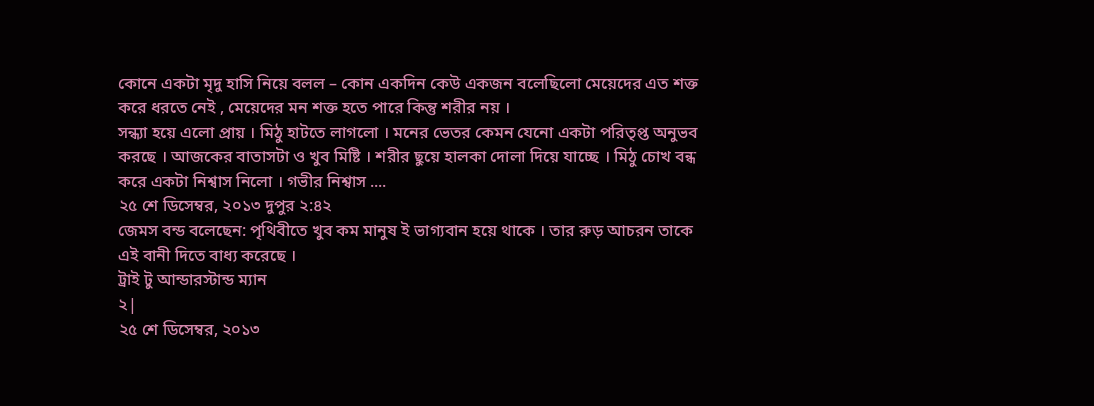কোনে একটা মৃদু হাসি নিয়ে বলল – কোন একদিন কেউ একজন বলেছিলো মেয়েদের এত শক্ত করে ধরতে নেই , মেয়েদের মন শক্ত হতে পারে কিন্তু শরীর নয় ।
সন্ধ্যা হয়ে এলো প্রায় । মিঠু হাটতে লাগলো । মনের ভেতর কেমন যেনো একটা পরিতৃপ্ত অনুভব করছে । আজকের বাতাসটা ও খুব মিষ্টি । শরীর ছুয়ে হালকা দোলা দিয়ে যাচ্ছে । মিঠু চোখ বন্ধ করে একটা নিশ্বাস নিলো । গভীর নিশ্বাস ....
২৫ শে ডিসেম্বর, ২০১৩ দুপুর ২:৪২
জেমস বন্ড বলেছেন: পৃথিবীতে খুব কম মানুষ ই ভাগ্যবান হয়ে থাকে । তার রুড় আচরন তাকে এই বানী দিতে বাধ্য করেছে ।
ট্রাই টু আন্ডারস্টান্ড ম্যান
২|
২৫ শে ডিসেম্বর, ২০১৩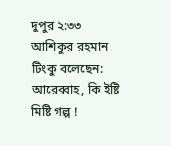দুপুর ২:৩৩
আশিকুর রহমান টিংকু বলেছেন: আরেব্বাহ, কি ইষ্টি মিষ্টি গল্প !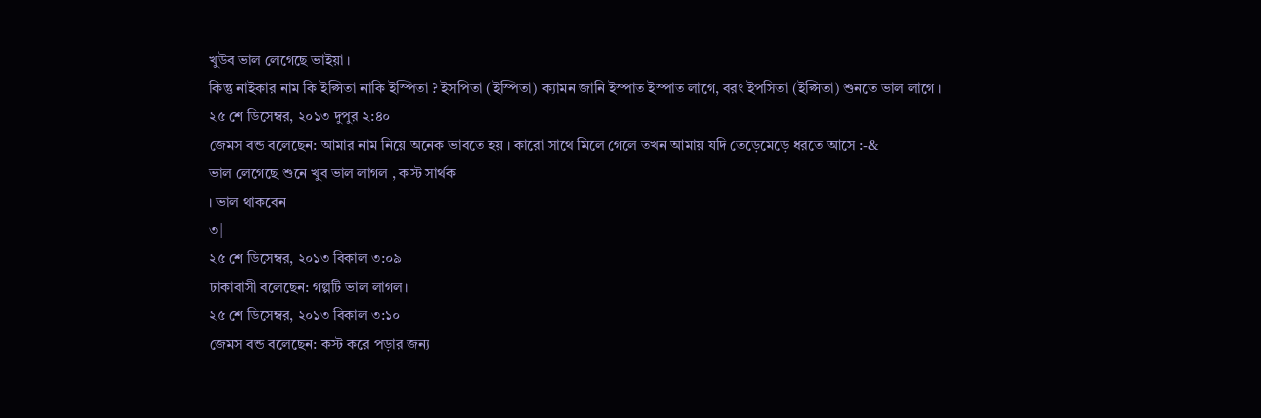খুউব ভাল লেগেছে ভাইয়া ।
কিন্তু নাইকার নাম কি ইপ্সিতা নাকি ইস্পিতা ? ইসপিতা (ইস্পিতা) ক্যামন জানি ইস্পাত ইস্পাত লাগে, বরং ইপসিতা (ইপ্সিতা) শুনতে ভাল লাগে ।
২৫ শে ডিসেম্বর, ২০১৩ দুপুর ২:৪০
জেমস বন্ড বলেছেন: আমার নাম নিয়ে অনেক ভাবতে হয় । কারো সাথে মিলে গেলে তখন আমায় যদি তেড়েমেড়ে ধরতে আসে :-&
ভাল লেগেছে শুনে খুব ভাল লাগল , কস্ট সার্থক
। ভাল থাকবেন
৩|
২৫ শে ডিসেম্বর, ২০১৩ বিকাল ৩:০৯
ঢাকাবাসী বলেছেন: গল্পটি ভাল লাগল।
২৫ শে ডিসেম্বর, ২০১৩ বিকাল ৩:১০
জেমস বন্ড বলেছেন: কস্ট করে পড়ার জন্য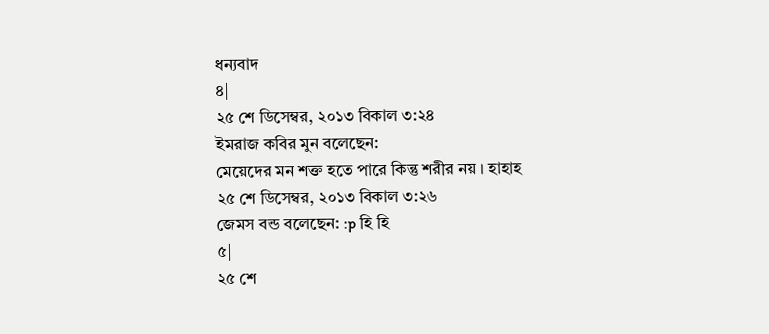ধন্যবাদ
৪|
২৫ শে ডিসেম্বর, ২০১৩ বিকাল ৩:২৪
ইমরাজ কবির মুন বলেছেন:
মেয়েদের মন শক্ত হতে পারে কিন্তু শরীর নয় । হাহাহ
২৫ শে ডিসেম্বর, ২০১৩ বিকাল ৩:২৬
জেমস বন্ড বলেছেন: :p হি হি
৫|
২৫ শে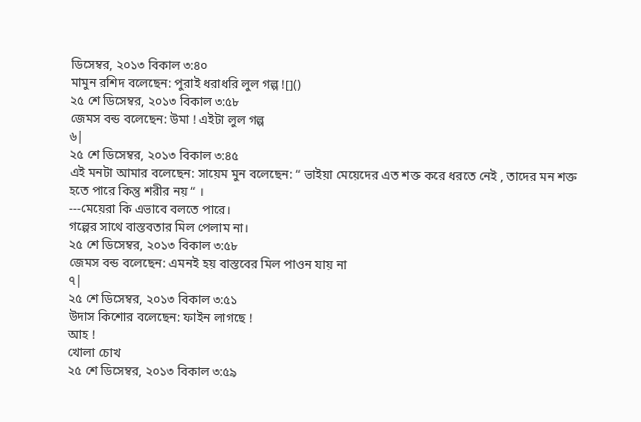ডিসেম্বর, ২০১৩ বিকাল ৩:৪০
মামুন রশিদ বলেছেন: পুরাই ধরাধরি লুল গল্প ![]()
২৫ শে ডিসেম্বর, ২০১৩ বিকাল ৩:৫৮
জেমস বন্ড বলেছেন: উমা ! এইটা লুল গল্প
৬|
২৫ শে ডিসেম্বর, ২০১৩ বিকাল ৩:৪৫
এই মনটা আমার বলেছেন: সায়েম মুন বলেছেন: “ ভাইয়া মেয়েদের এত শক্ত করে ধরতে নেই , তাদের মন শক্ত হতে পারে কিন্তু শরীর নয় “ ।
---মেয়েরা কি এভাবে বলতে পারে।
গল্পের সাথে বাস্তবতার মিল পেলাম না।
২৫ শে ডিসেম্বর, ২০১৩ বিকাল ৩:৫৮
জেমস বন্ড বলেছেন: এমনই হয় বাস্তবের মিল পাওন যায় না
৭|
২৫ শে ডিসেম্বর, ২০১৩ বিকাল ৩:৫১
উদাস কিশোর বলেছেন: ফাইন লাগছে !
আহ !
খোলা চোখ
২৫ শে ডিসেম্বর, ২০১৩ বিকাল ৩:৫৯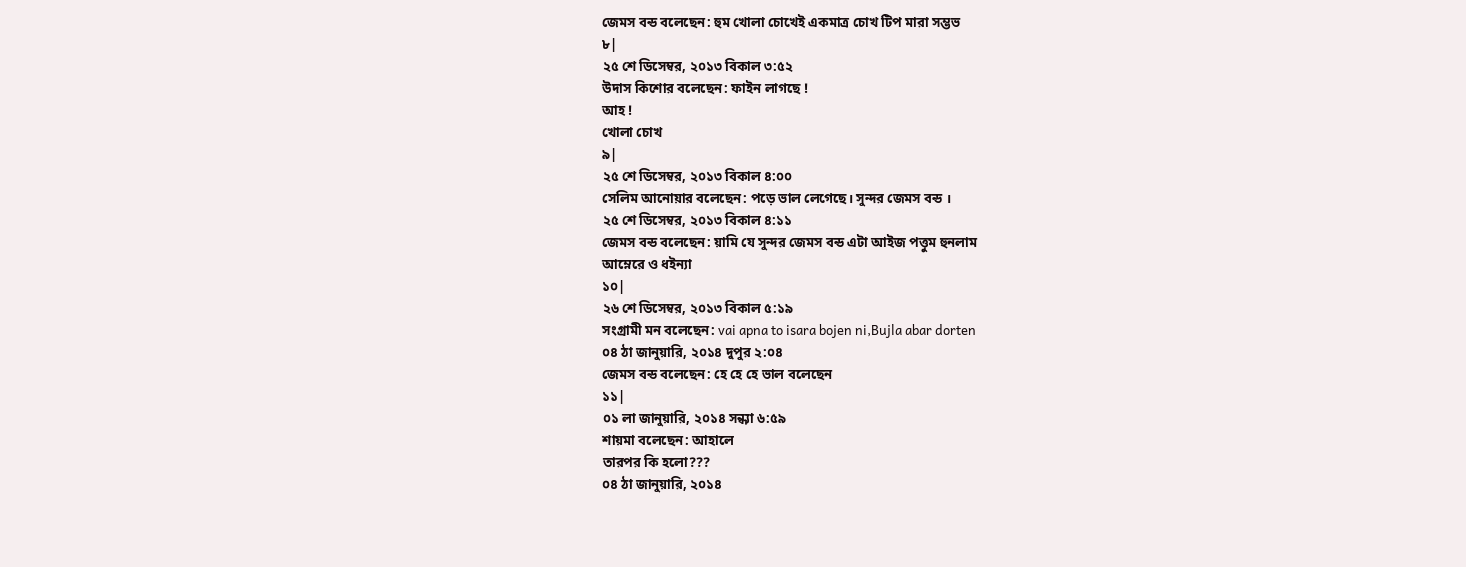জেমস বন্ড বলেছেন: হুম খোলা চোখেই একমাত্র চোখ টিপ মারা সম্ভভ
৮|
২৫ শে ডিসেম্বর, ২০১৩ বিকাল ৩:৫২
উদাস কিশোর বলেছেন: ফাইন লাগছে !
আহ !
খোলা চোখ
৯|
২৫ শে ডিসেম্বর, ২০১৩ বিকাল ৪:০০
সেলিম আনোয়ার বলেছেন: পড়ে ভাল লেগেছে। সুন্দর জেমস বন্ড ।
২৫ শে ডিসেম্বর, ২০১৩ বিকাল ৪:১১
জেমস বন্ড বলেছেন: য়ামি যে সুন্দর জেমস বন্ড এটা আইজ পত্তুম হুনলাম
আম্নেরে ও ধইন্যা
১০|
২৬ শে ডিসেম্বর, ২০১৩ বিকাল ৫:১৯
সংগ্রামী মন বলেছেন: vai apna to isara bojen ni,Bujla abar dorten
০৪ ঠা জানুয়ারি, ২০১৪ দুপুর ২:০৪
জেমস বন্ড বলেছেন: হে হে হে ভাল বলেছেন
১১|
০১ লা জানুয়ারি, ২০১৪ সন্ধ্যা ৬:৫৯
শায়মা বলেছেন: আহালে
তারপর কি হলো???
০৪ ঠা জানুয়ারি, ২০১৪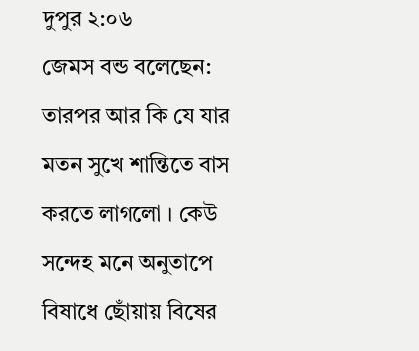দুপুর ২:০৬
জেমস বন্ড বলেছেন: তারপর আর কি যে যার মতন সুখে শান্তিতে বাস করতে লাগলো । কেউ সন্দেহ মনে অনুতাপে বিষাধে ছোঁয়ায় বিষের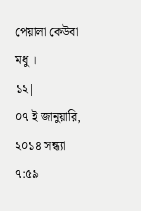পেয়ালা কেউবা মধু ।
১২|
০৭ ই জানুয়ারি, ২০১৪ সন্ধ্যা ৭:৫৯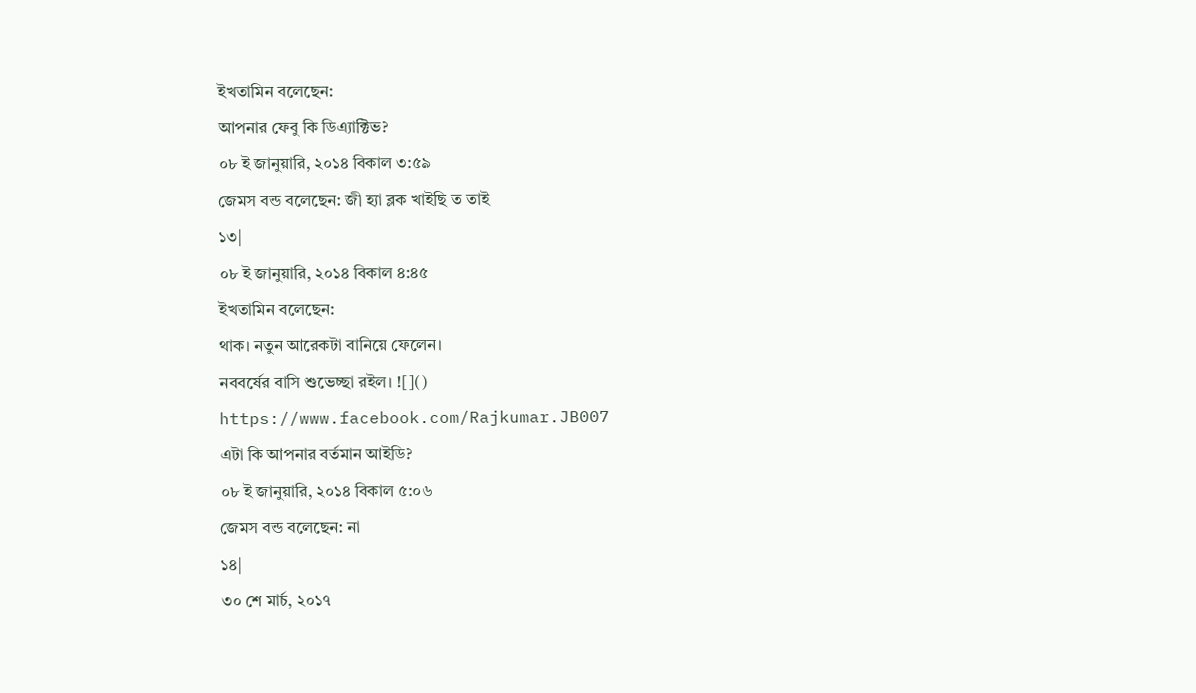ইখতামিন বলেছেন:
আপনার ফেবু কি ডিএ্যাক্টিভ?
০৮ ই জানুয়ারি, ২০১৪ বিকাল ৩:৫৯
জেমস বন্ড বলেছেন: জী হ্যা ব্লক খাইছি ত তাই
১৩|
০৮ ই জানুয়ারি, ২০১৪ বিকাল ৪:৪৫
ইখতামিন বলেছেন:
থাক। নতুন আরেকটা বানিয়ে ফেলেন।
নববর্ষের বাসি শুভেচ্ছা রইল। ![]()
https://www.facebook.com/Rajkumar.JB007
এটা কি আপনার বর্তমান আইডি?
০৮ ই জানুয়ারি, ২০১৪ বিকাল ৫:০৬
জেমস বন্ড বলেছেন: না
১৪|
৩০ শে মার্চ, ২০১৭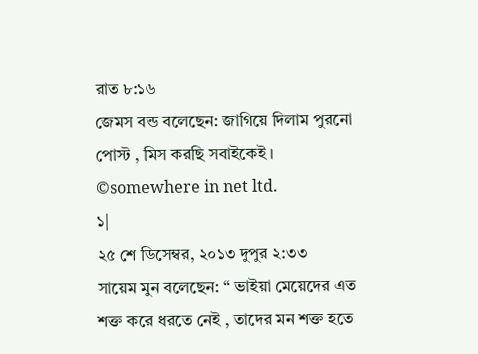রাত ৮:১৬
জেমস বন্ড বলেছেন: জাগিয়ে দিলাম পুরনো পোস্ট , মিস করছি সবাইকেই ।
©somewhere in net ltd.
১|
২৫ শে ডিসেম্বর, ২০১৩ দুপুর ২:৩৩
সায়েম মুন বলেছেন: “ ভাইয়া মেয়েদের এত শক্ত করে ধরতে নেই , তাদের মন শক্ত হতে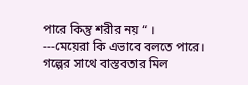পারে কিন্তু শরীর নয় “ ।
---মেয়েরা কি এভাবে বলতে পারে।
গল্পের সাথে বাস্তবতার মিল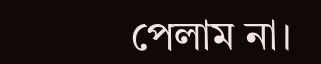পেলাম না।